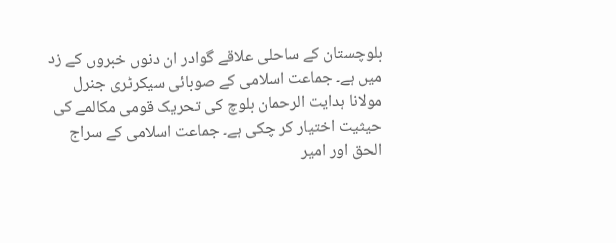بلوچستان کے ساحلی علاقے گوادر ان دنوں خبروں کے زد میں ہے۔ جماعت اسلامی کے صوبائی سیکرٹری جنرل مولانا ہدایت الرحمان بلوچ کی تحریک قومی مکالمے کی حیثیت اختیار کر چکی ہے۔ جماعت اسلامی کے سراج الحق اور امیر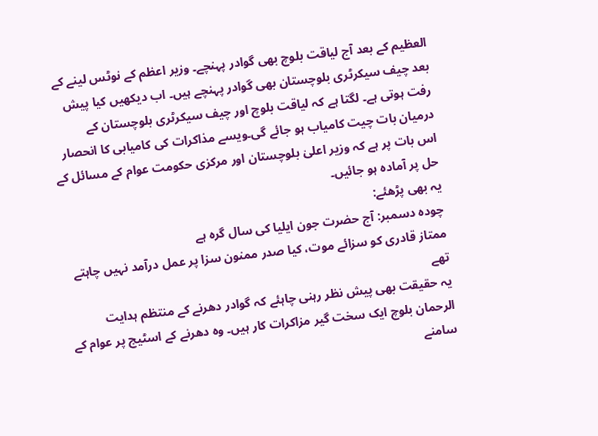العظیم کے بعد آج لیاقت بلوچ بھی گوادر پہنچے۔ وزیر اعظم کے نوٹس لینے کے بعد چیف سیکرٹری بلوچستان بھی گوادر پہنچے ہیں۔ اب دیکھیں کیا پیش رفت ہوتی ہے۔ لگتا ہے کہ لیاقت بلوچ اور چیف سیکرٹری بلوچستان کے درمیان بات چیت کامیاب ہو جائے گی۔ویسے مذاکرات کی کامیابی کا انحصار اس بات پر ہے کہ وزیر اعلیٰ بلوچستان اور مرکزی حکومت عوام کے مسائل کے حل پر آمادہ ہو جائیں۔
یہ بھی پڑھئے:
چودہ دسمبر: آج حضرت جون ایلیا کی سال گرہ ہے
ممتاز قادری کو سزائے موت، کیا صدر ممنون سزا پر عمل درآمد نہیں چاہتے تھے
یہ حقیقت بھی پیش نظر رہنی چاہئے کہ گوادر دھرنے کے منتظم ہدایت الرحمان بلوچ ایک سخت گیر مزاکرات کار ہیں۔ وہ دھرنے کے اسٹیج پر عوام کے سامنے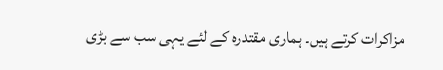مزاکرات کرتے ہیں۔ ہماری مقتدرہ کے لئے یہی سب سے بڑی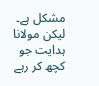مشکل ہے۔ لیکن مولانا ہدایت جو کچھ کر رہے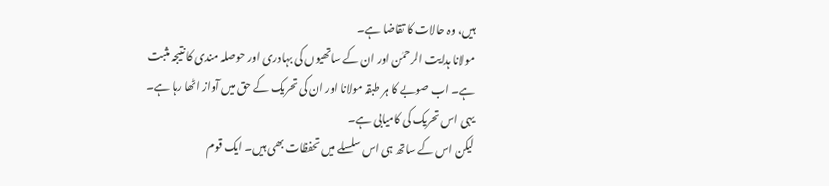ہیں، وہ حالات کا تقاضا ہے۔
مولانا ہدایت الرحمٰن اور ان کے ساتھیوں کی بہادری اور حوصلہ مندی کا نتیجہ مثبت ہے۔ اب صوبے کا ہر طبقہ مولانا اور ان کی تحریک کے حق میں آواز اٹھا رہا ہے۔ یہی اس تحریک کی کامیابی ہے۔
لیکن اس کے ساتھ ہی اس سلسلے میں تحفظات بھی ہیں۔ ایک قوم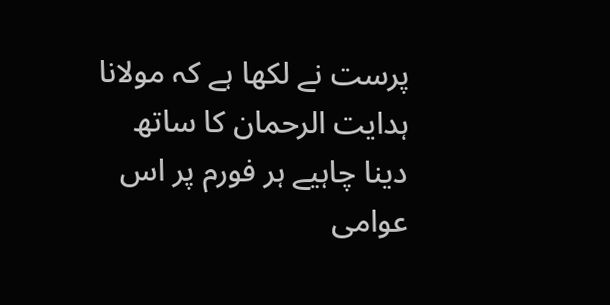پرست نے لکھا ہے کہ مولانا ہدایت الرحمان کا ساتھ دینا چاہیے ہر فورم پر اس عوامی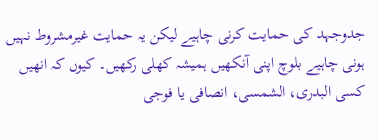جدوجہد کی حمایت کرنی چاہیے لیکن یہ حمایت غیرمشروط نہیں ہونی چاہیے بلوچ اپنی آنکھیں ہمیشہ کھلی رکھیں۔ کیوں کہ انھیں کسی البدری، الشمسی، انصافی یا فوجی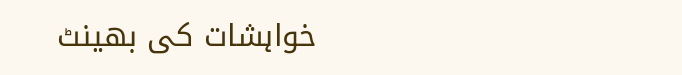خواہشات کی بھینٹ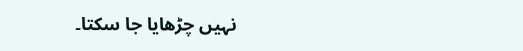نہیں چڑھایا جا سکتا۔